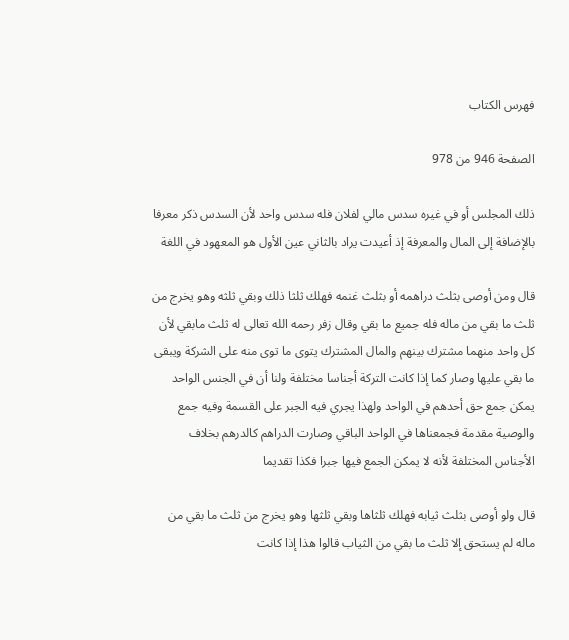فهرس الكتاب

الصفحة 946 من 978

ذلك المجلس أو في غيره سدس مالي لفلان فله سدس واحد لأن السدس ذكر معرفا بالإضافة إلى المال والمعرفة إذ أعيدت يراد بالثاني عين الأول هو المعهود في اللغة

قال ومن أوصى بثلث دراهمه أو بثلث غنمه فهلك ثلثا ذلك وبقي ثلثه وهو يخرج من ثلث ما بقي من ماله فله جميع ما بقي وقال زفر رحمه الله تعالى له ثلث مابقي لأن كل واحد منهما مشترك بينهم والمال المشترك يتوى ما توى منه على الشركة ويبقى ما بقي عليها وصار كما إذا كانت التركة أجناسا مختلفة ولنا أن في الجنس الواحد يمكن جمع حق أحدهم في الواحد ولهذا يجري فيه الجبر على القسمة وفيه جمع والوصية مقدمة فجمعناها في الواحد الباقي وصارت الدراهم كالدرهم بخلاف الأجناس المختلفة لأنه لا يمكن الجمع فيها جبرا فكذا تقديما

قال ولو أوصى بثلث ثيابه فهلك ثلثاها وبقي ثلثها وهو يخرج من ثلث ما بقي من ماله لم يستحق إلا ثلث ما بقي من الثياب قالوا هذا إذا كانت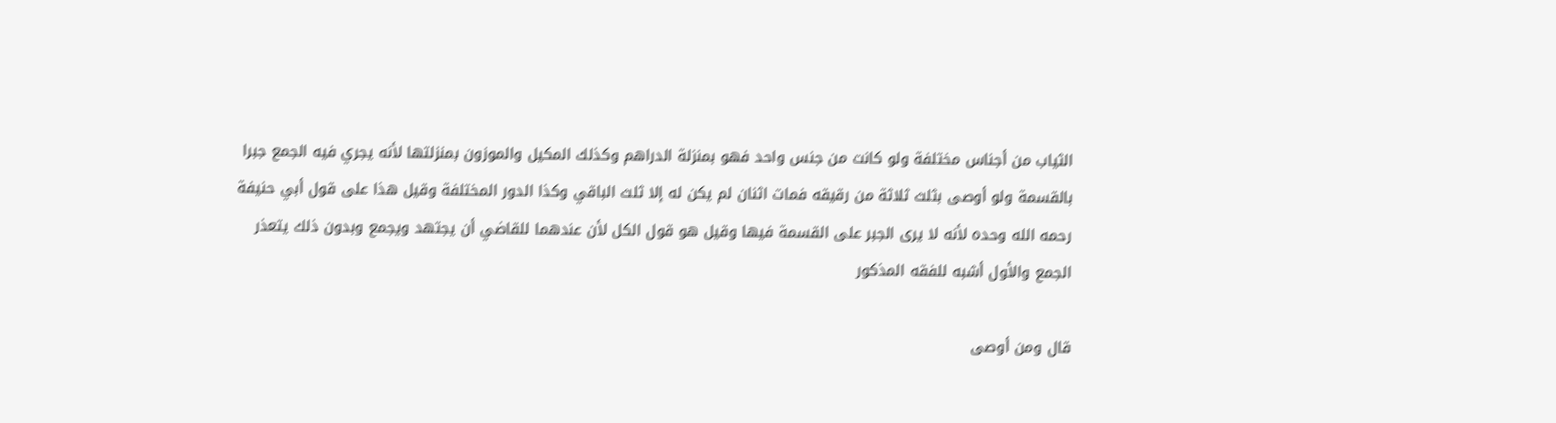الثياب من أجناس مختلفة ولو كانت من جنس واحد فهو بمنزلة الدراهم وكذلك المكيل والموزون بمنزلتها لأنه يجري فيه الجمع جبرا بالقسمة ولو أوصى بثلث ثلاثة من رقيقه فمات اثنان لم يكن له إلا ثلث الباقي وكذا الدور المختلفة وقيل هذا على قول أبي حنيفة رحمه الله وحده لأنه لا يرى الجبر على القسمة فيها وقيل هو قول الكل لأن عندهما للقاضي أن يجتهد ويجمع وبدون ذلك يتعذر الجمع والأول أشبه للفقه المذكور

قال ومن أوصى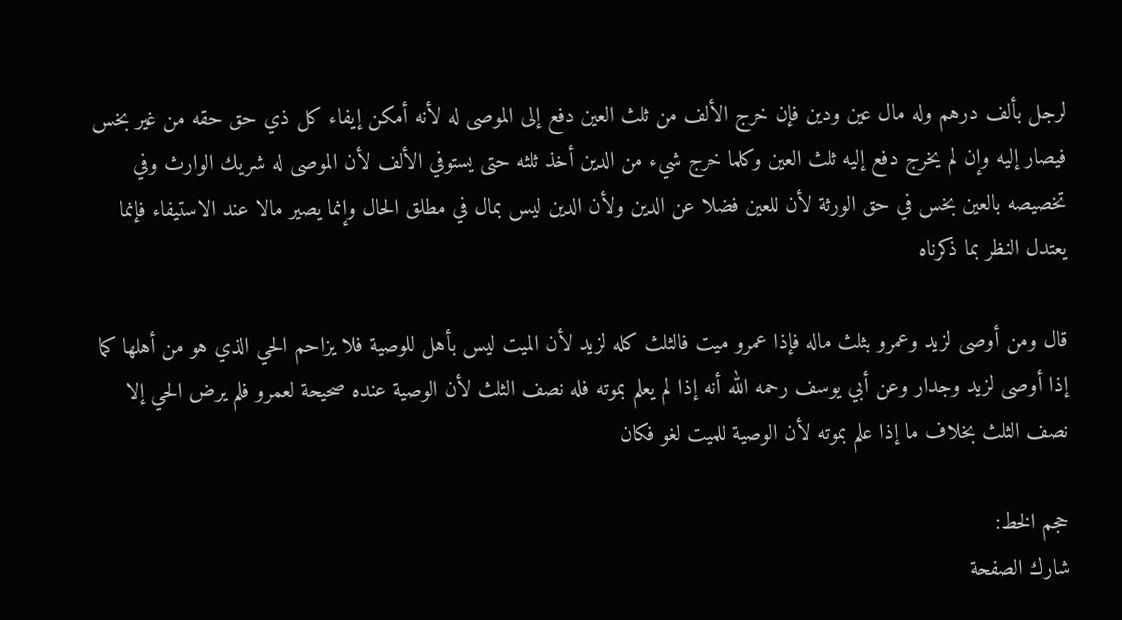لرجل بألف درهم وله مال عين ودين فإن خرج الألف من ثلث العين دفع إلى الموصى له لأنه أمكن إيفاء كل ذي حق حقه من غير بخس فيصار إليه وإن لم يخرج دفع إليه ثلث العين وكلما خرج شيء من الدين أخذ ثلثه حتى يستوفي الألف لأن الموصى له شريك الوارث وفي تخصيصه بالعين بخس في حق الورثة لأن للعين فضلا عن الدين ولأن الدين ليس بمال في مطلق الحال وإنما يصير مالا عند الاستيفاء فإنما يعتدل النظر بما ذكرناه

قال ومن أوصى لزيد وعمرو بثلث ماله فإذا عمرو ميت فالثلث كله لزيد لأن الميت ليس بأهل للوصية فلا يزاحم الحي الذي هو من أهلها كما إذا أوصى لزيد وجدار وعن أبي يوسف رحمه الله أنه إذا لم يعلم بموته فله نصف الثلث لأن الوصية عنده صحيحة لعمرو فلم يرض الحي إلا نصف الثلث بخلاف ما إذا علم بموته لأن الوصية للميت لغو فكان

حجم الخط:
شارك الصفحة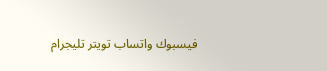فيسبوك واتساب تويتر تليجرام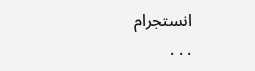انستجرام
. . .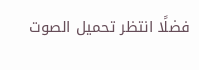فضلًا انتظر تحميل الصوت